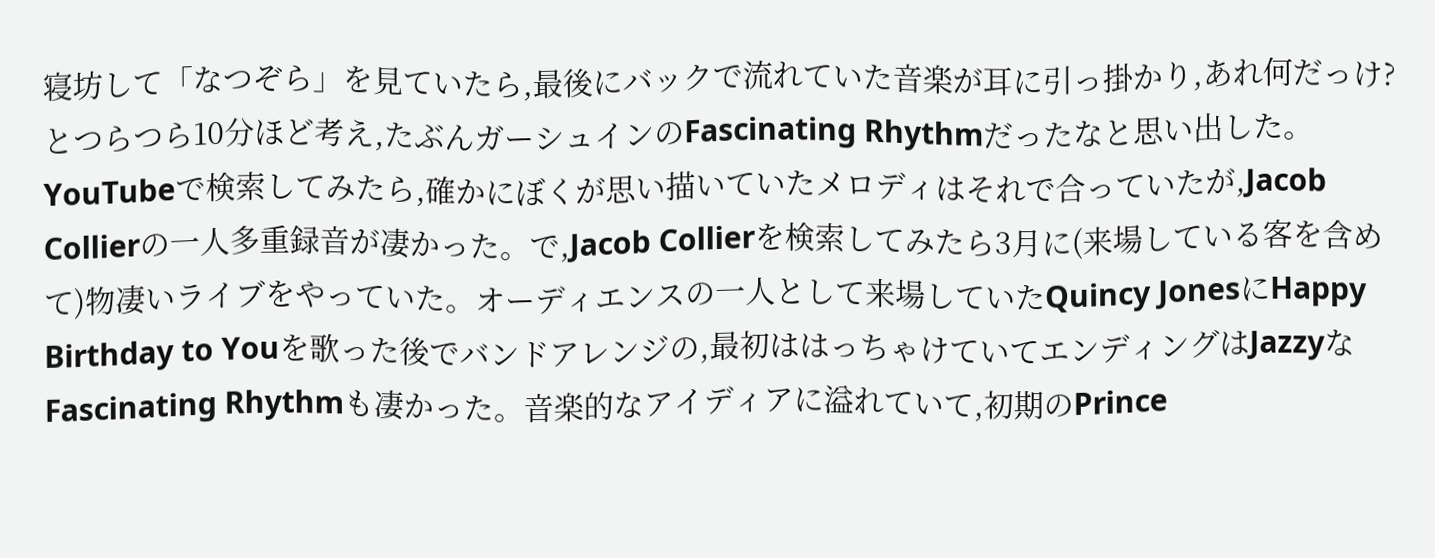寝坊して「なつぞら」を見ていたら,最後にバックで流れていた音楽が耳に引っ掛かり,あれ何だっけ? とつらつら10分ほど考え,たぶんガーシュインのFascinating Rhythmだったなと思い出した。YouTubeで検索してみたら,確かにぼくが思い描いていたメロディはそれで合っていたが,Jacob Collierの一人多重録音が凄かった。で,Jacob Collierを検索してみたら3月に(来場している客を含めて)物凄いライブをやっていた。オーディエンスの一人として来場していたQuincy JonesにHappy Birthday to Youを歌った後でバンドアレンジの,最初ははっちゃけていてエンディングはJazzyなFascinating Rhythmも凄かった。音楽的なアイディアに溢れていて,初期のPrince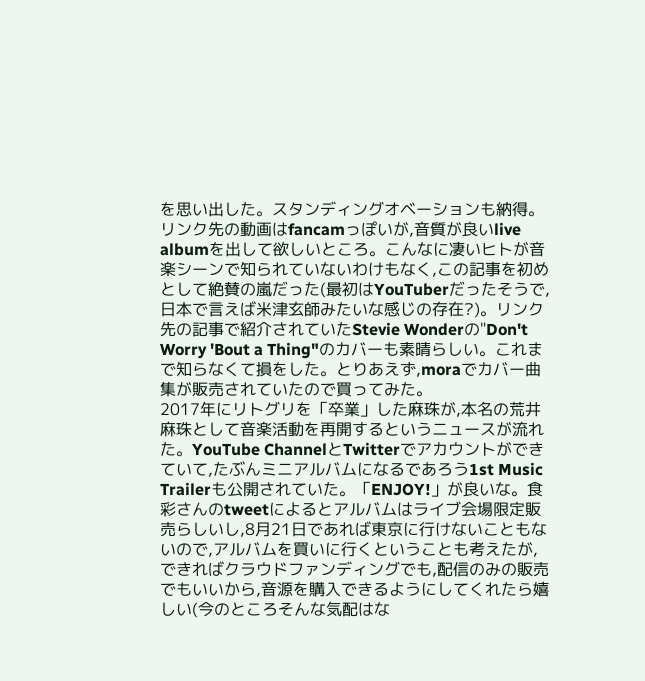を思い出した。スタンディングオベーションも納得。リンク先の動画はfancamっぽいが,音質が良いlive albumを出して欲しいところ。こんなに凄いヒトが音楽シーンで知られていないわけもなく,この記事を初めとして絶賛の嵐だった(最初はYouTuberだったそうで,日本で言えば米津玄師みたいな感じの存在?)。リンク先の記事で紹介されていたStevie Wonderの"Don't Worry 'Bout a Thing"のカバーも素晴らしい。これまで知らなくて損をした。とりあえず,moraでカバー曲集が販売されていたので買ってみた。
2017年にリトグリを「卒業」した麻珠が,本名の荒井麻珠として音楽活動を再開するというニュースが流れた。YouTube ChannelとTwitterでアカウントができていて,たぶんミニアルバムになるであろう1st Music Trailerも公開されていた。「ENJOY!」が良いな。食彩さんのtweetによるとアルバムはライブ会場限定販売らしいし,8月21日であれば東京に行けないこともないので,アルバムを買いに行くということも考えたが,できればクラウドファンディングでも,配信のみの販売でもいいから,音源を購入できるようにしてくれたら嬉しい(今のところそんな気配はな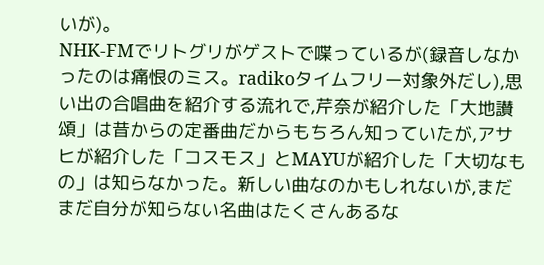いが)。
NHK-FMでリトグリがゲストで喋っているが(録音しなかったのは痛恨のミス。radikoタイムフリー対象外だし),思い出の合唱曲を紹介する流れで,芹奈が紹介した「大地讃頌」は昔からの定番曲だからもちろん知っていたが,アサヒが紹介した「コスモス」とMAYUが紹介した「大切なもの」は知らなかった。新しい曲なのかもしれないが,まだまだ自分が知らない名曲はたくさんあるな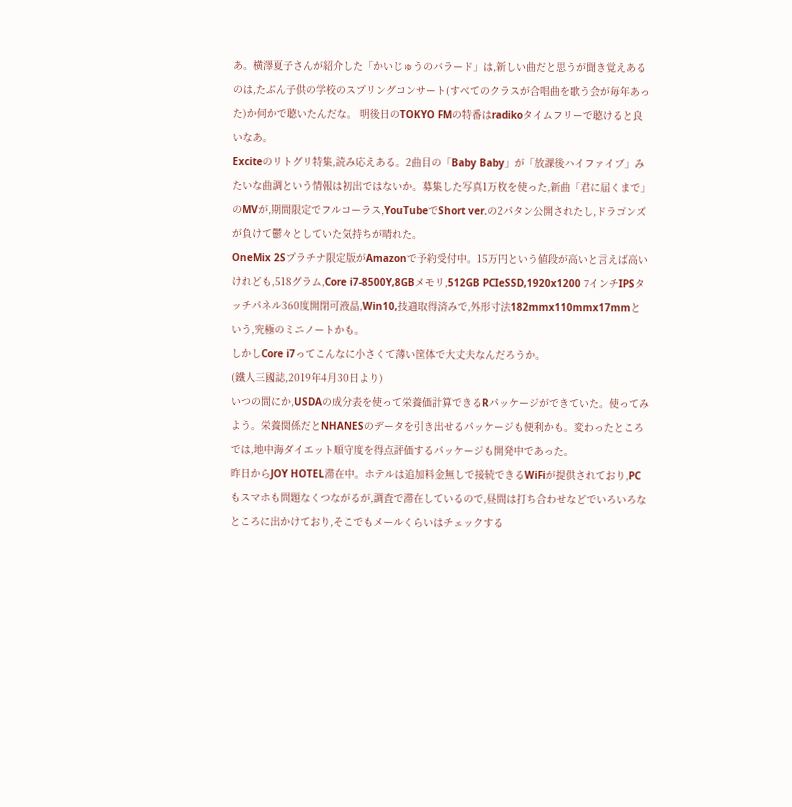あ。横澤夏子さんが紹介した「かいじゅうのバラード」は,新しい曲だと思うが聞き覚えあるのは,たぶん子供の学校のスプリングコンサート(すべてのクラスが合唱曲を歌う会が毎年あった)か何かで聴いたんだな。 明後日のTOKYO FMの特番はradikoタイムフリーで聴けると良いなあ。
Exciteのリトグリ特集,読み応えある。2曲目の「Baby Baby」が「放課後ハイファイブ」みたいな曲調という情報は初出ではないか。募集した写真1万枚を使った,新曲「君に届くまで」のMVが,期間限定でフルコーラス,YouTubeでShort ver.の2パタン公開されたし,ドラゴンズが負けて鬱々としていた気持ちが晴れた。
OneMix 2Sプラチナ限定版がAmazonで予約受付中。15万円という値段が高いと言えば高いけれども,518グラム,Core i7-8500Y,8GBメモリ,512GB PCIeSSD,1920x1200 7インチIPSタッチパネル360度開閉可液晶,Win10,技適取得済みで,外形寸法182mmx110mmx17mmという,究極のミニノートかも。
しかしCore i7ってこんなに小さくて薄い筐体で大丈夫なんだろうか。
(鐵人三國誌,2019年4月30日より)
いつの間にか,USDAの成分表を使って栄養価計算できるRパッケージができていた。使ってみよう。栄養関係だとNHANESのデータを引き出せるパッケージも便利かも。変わったところでは,地中海ダイエット順守度を得点評価するパッケージも開発中であった。
昨日からJOY HOTEL滞在中。ホテルは追加料金無しで接続できるWiFiが提供されており,PCもスマホも問題なくつながるが,調査で滞在しているので,昼間は打ち合わせなどでいろいろなところに出かけており,そこでもメールくらいはチェックする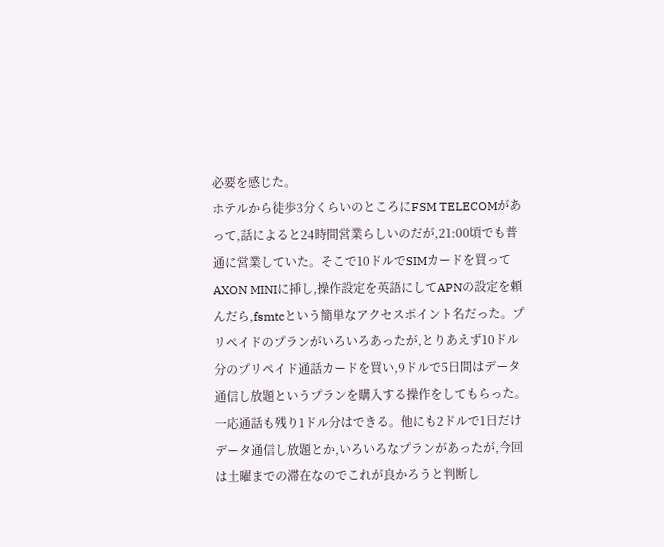必要を感じた。
ホテルから徒歩3分くらいのところにFSM TELECOMがあって,話によると24時間営業らしいのだが,21:00頃でも普通に営業していた。そこで10ドルでSIMカードを買ってAXON MINIに挿し,操作設定を英語にしてAPNの設定を頼んだら,fsmtcという簡単なアクセスポイント名だった。プリペイドのプランがいろいろあったが,とりあえず10ドル分のプリペイド通話カードを買い,9ドルで5日間はデータ通信し放題というプランを購入する操作をしてもらった。一応通話も残り1ドル分はできる。他にも2ドルで1日だけデータ通信し放題とか,いろいろなプランがあったが,今回は土曜までの滞在なのでこれが良かろうと判断し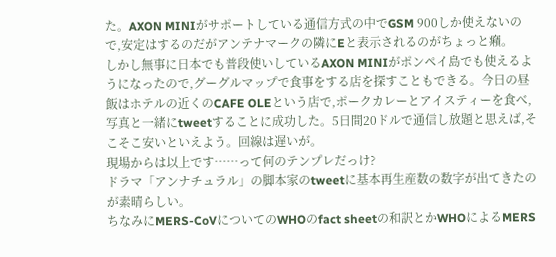た。AXON MINIがサポートしている通信方式の中でGSM 900しか使えないので,安定はするのだがアンテナマークの隣にEと表示されるのがちょっと癪。
しかし無事に日本でも普段使いしているAXON MINIがポンペイ島でも使えるようになったので,グーグルマップで食事をする店を探すこともできる。今日の昼飯はホテルの近くのCAFE OLEという店で,ポークカレーとアイスティーを食べ,写真と一緒にtweetすることに成功した。5日間20ドルで通信し放題と思えば,そこそこ安いといえよう。回線は遅いが。
現場からは以上です……って何のテンプレだっけ?
ドラマ「アンナチュラル」の脚本家のtweetに基本再生産数の数字が出てきたのが素晴らしい。
ちなみにMERS-CoVについてのWHOのfact sheetの和訳とかWHOによるMERS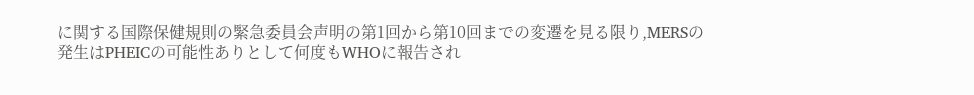に関する国際保健規則の緊急委員会声明の第1回から第10回までの変遷を見る限り,MERSの発生はPHEICの可能性ありとして何度もWHOに報告され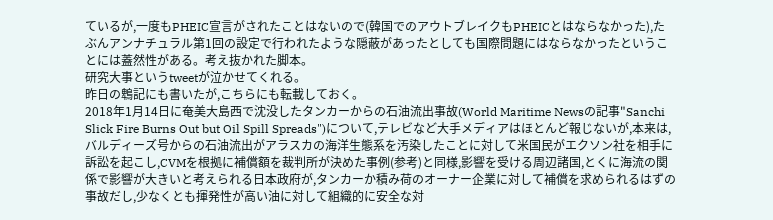ているが,一度もPHEIC宣言がされたことはないので(韓国でのアウトブレイクもPHEICとはならなかった),たぶんアンナチュラル第1回の設定で行われたような隠蔽があったとしても国際問題にはならなかったということには蓋然性がある。考え抜かれた脚本。
研究大事というtweetが泣かせてくれる。
昨日の鵯記にも書いたが,こちらにも転載しておく。
2018年1月14日に奄美大島西で沈没したタンカーからの石油流出事故(World Maritime Newsの記事"Sanchi Slick Fire Burns Out but Oil Spill Spreads")について,テレビなど大手メディアはほとんど報じないが,本来は,バルディーズ号からの石油流出がアラスカの海洋生態系を汚染したことに対して米国民がエクソン社を相手に訴訟を起こし,CVMを根拠に補償額を裁判所が決めた事例(参考)と同様,影響を受ける周辺諸国,とくに海流の関係で影響が大きいと考えられる日本政府が,タンカーか積み荷のオーナー企業に対して補償を求められるはずの事故だし,少なくとも揮発性が高い油に対して組織的に安全な対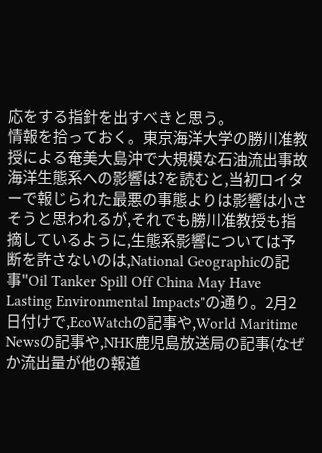応をする指針を出すべきと思う。
情報を拾っておく。東京海洋大学の勝川准教授による奄美大島沖で大規模な石油流出事故 海洋生態系への影響は?を読むと,当初ロイターで報じられた最悪の事態よりは影響は小さそうと思われるが,それでも勝川准教授も指摘しているように,生態系影響については予断を許さないのは,National Geographicの記事"Oil Tanker Spill Off China May Have Lasting Environmental Impacts"の通り。2月2日付けで,EcoWatchの記事や,World Maritime Newsの記事や,NHK鹿児島放送局の記事(なぜか流出量が他の報道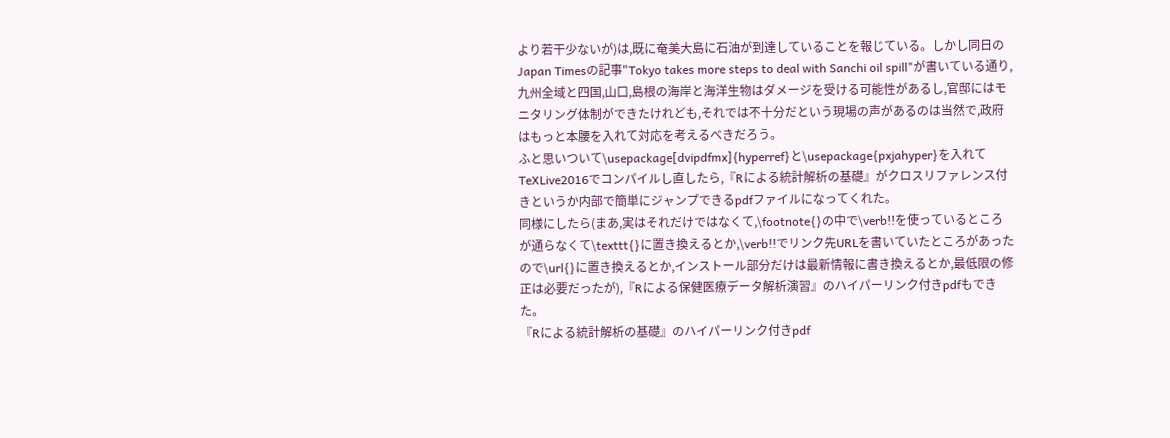より若干少ないが)は,既に奄美大島に石油が到達していることを報じている。しかし同日のJapan Timesの記事"Tokyo takes more steps to deal with Sanchi oil spill"が書いている通り,九州全域と四国,山口,島根の海岸と海洋生物はダメージを受ける可能性があるし,官邸にはモニタリング体制ができたけれども,それでは不十分だという現場の声があるのは当然で,政府はもっと本腰を入れて対応を考えるべきだろう。
ふと思いついて\usepackage[dvipdfmx]{hyperref}と\usepackage{pxjahyper}を入れてTeXLive2016でコンパイルし直したら,『Rによる統計解析の基礎』がクロスリファレンス付きというか内部で簡単にジャンプできるpdfファイルになってくれた。
同様にしたら(まあ,実はそれだけではなくて,\footnote{}の中で\verb!!を使っているところが通らなくて\texttt{}に置き換えるとか,\verb!!でリンク先URLを書いていたところがあったので\url{}に置き換えるとか,インストール部分だけは最新情報に書き換えるとか,最低限の修正は必要だったが),『Rによる保健医療データ解析演習』のハイパーリンク付きpdfもできた。
『Rによる統計解析の基礎』のハイパーリンク付きpdf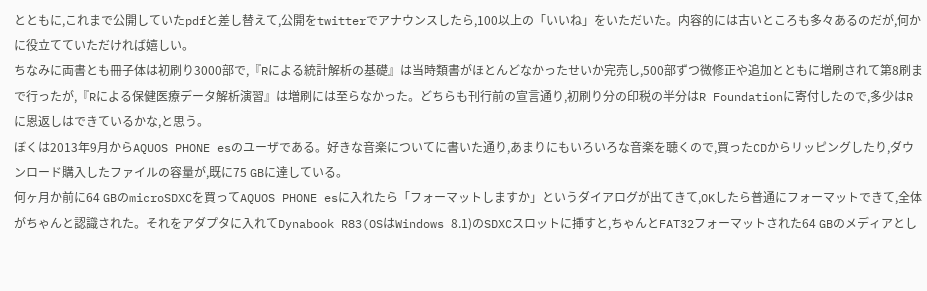とともに,これまで公開していたpdfと差し替えて,公開をtwitterでアナウンスしたら,100以上の「いいね」をいただいた。内容的には古いところも多々あるのだが,何かに役立てていただければ嬉しい。
ちなみに両書とも冊子体は初刷り3000部で,『Rによる統計解析の基礎』は当時類書がほとんどなかったせいか完売し,500部ずつ微修正や追加とともに増刷されて第8刷まで行ったが,『Rによる保健医療データ解析演習』は増刷には至らなかった。どちらも刊行前の宣言通り,初刷り分の印税の半分はR Foundationに寄付したので,多少はRに恩返しはできているかな,と思う。
ぼくは2013年9月からAQUOS PHONE esのユーザである。好きな音楽についてに書いた通り,あまりにもいろいろな音楽を聴くので,買ったCDからリッピングしたり,ダウンロード購入したファイルの容量が,既に75 GBに達している。
何ヶ月か前に64 GBのmicroSDXCを買ってAQUOS PHONE esに入れたら「フォーマットしますか」というダイアログが出てきて,OKしたら普通にフォーマットできて,全体がちゃんと認識された。それをアダプタに入れてDynabook R83(OSはWindows 8.1)のSDXCスロットに挿すと,ちゃんとFAT32フォーマットされた64 GBのメディアとし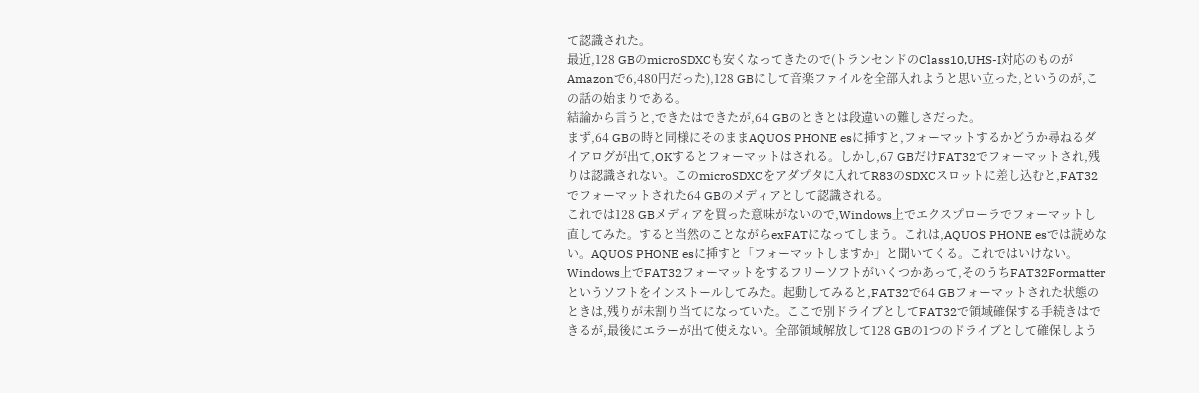て認識された。
最近,128 GBのmicroSDXCも安くなってきたので(トランセンドのClass10,UHS-I対応のものがAmazonで6,480円だった),128 GBにして音楽ファイルを全部入れようと思い立った,というのが,この話の始まりである。
結論から言うと,できたはできたが,64 GBのときとは段違いの難しさだった。
まず,64 GBの時と同様にそのままAQUOS PHONE esに挿すと,フォーマットするかどうか尋ねるダイアログが出て,OKするとフォーマットはされる。しかし,67 GBだけFAT32でフォーマットされ,残りは認識されない。このmicroSDXCをアダプタに入れてR83のSDXCスロットに差し込むと,FAT32でフォーマットされた64 GBのメディアとして認識される。
これでは128 GBメディアを買った意味がないので,Windows上でエクスプローラでフォーマットし直してみた。すると当然のことながらexFATになってしまう。これは,AQUOS PHONE esでは読めない。AQUOS PHONE esに挿すと「フォーマットしますか」と聞いてくる。これではいけない。
Windows上でFAT32フォーマットをするフリーソフトがいくつかあって,そのうちFAT32Formatterというソフトをインストールしてみた。起動してみると,FAT32で64 GBフォーマットされた状態のときは,残りが未割り当てになっていた。ここで別ドライブとしてFAT32で領域確保する手続きはできるが,最後にエラーが出て使えない。全部領域解放して128 GBの1つのドライブとして確保しよう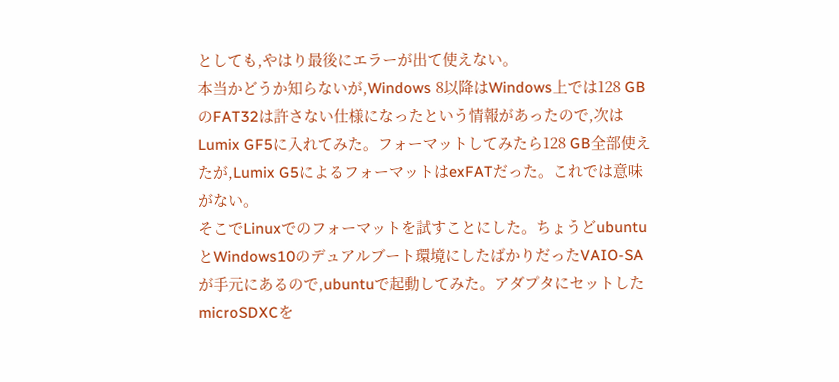としても,やはり最後にエラーが出て使えない。
本当かどうか知らないが,Windows 8以降はWindows上では128 GBのFAT32は許さない仕様になったという情報があったので,次はLumix GF5に入れてみた。フォーマットしてみたら128 GB全部使えたが,Lumix G5によるフォーマットはexFATだった。これでは意味がない。
そこでLinuxでのフォーマットを試すことにした。ちょうどubuntuとWindows10のデュアルブート環境にしたばかりだったVAIO-SAが手元にあるので,ubuntuで起動してみた。アダプタにセットしたmicroSDXCを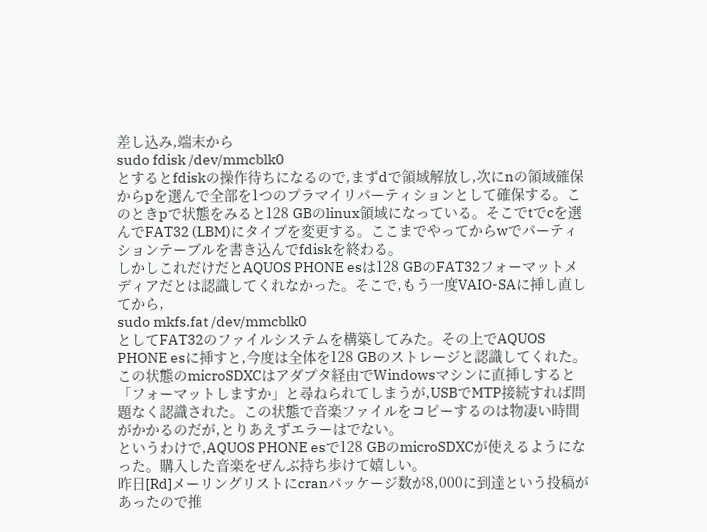差し込み,端末から
sudo fdisk /dev/mmcblk0
とするとfdiskの操作待ちになるので,まずdで領域解放し,次にnの領域確保からpを選んで全部を1つのプラマイリパーティションとして確保する。このときpで状態をみると128 GBのlinux領域になっている。そこでtでcを選んでFAT32 (LBM)にタイプを変更する。ここまでやってからwでパーティションテーブルを書き込んでfdiskを終わる。
しかしこれだけだとAQUOS PHONE esは128 GBのFAT32フォーマットメディアだとは認識してくれなかった。そこで,もう一度VAIO-SAに挿し直してから,
sudo mkfs.fat /dev/mmcblk0
としてFAT32のファイルシステムを構築してみた。その上でAQUOS PHONE esに挿すと,今度は全体を128 GBのストレージと認識してくれた。この状態のmicroSDXCはアダプタ経由でWindowsマシンに直挿しすると「フォーマットしますか」と尋ねられてしまうが,USBでMTP接続すれば問題なく認識された。この状態で音楽ファイルをコピーするのは物凄い時間がかかるのだが,とりあえずエラーはでない。
というわけで,AQUOS PHONE esで128 GBのmicroSDXCが使えるようになった。購入した音楽をぜんぶ持ち歩けて嬉しい。
昨日[Rd]メーリングリストにcranパッケージ数が8,000に到達という投稿があったので推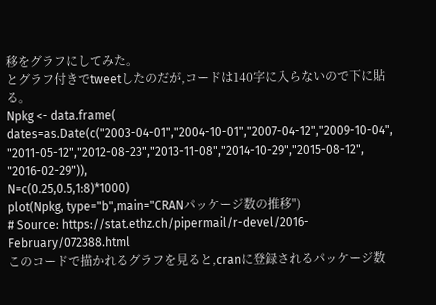移をグラフにしてみた。
とグラフ付きでtweetしたのだが,コードは140字に入らないので下に貼る。
Npkg <- data.frame(
dates=as.Date(c("2003-04-01","2004-10-01","2007-04-12","2009-10-04",
"2011-05-12","2012-08-23","2013-11-08","2014-10-29","2015-08-12",
"2016-02-29")),
N=c(0.25,0.5,1:8)*1000)
plot(Npkg, type="b",main="CRANパッケージ数の推移")
# Source: https://stat.ethz.ch/pipermail/r-devel/2016-February/072388.html
このコードで描かれるグラフを見ると,cranに登録されるパッケージ数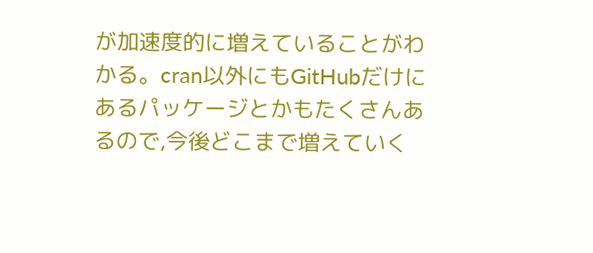が加速度的に増えていることがわかる。cran以外にもGitHubだけにあるパッケージとかもたくさんあるので,今後どこまで増えていく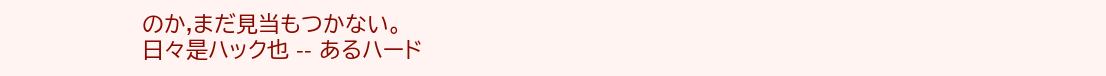のか,まだ見当もつかない。
日々是ハック也 -- あるハード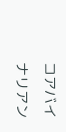コアバイナリアン